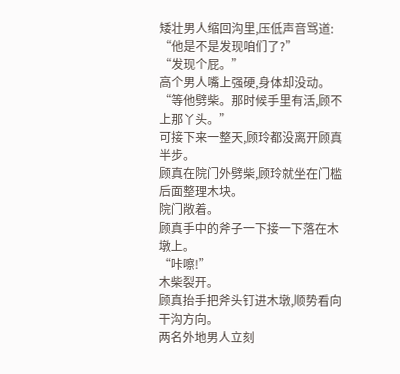矮壮男人缩回沟里,压低声音骂道:
“他是不是发现咱们了?”
“发现个屁。”
高个男人嘴上强硬,身体却没动。
“等他劈柴。那时候手里有活,顾不上那丫头。”
可接下来一整天,顾玲都没离开顾真半步。
顾真在院门外劈柴,顾玲就坐在门槛后面整理木块。
院门敞着。
顾真手中的斧子一下接一下落在木墩上。
“咔嚓!”
木柴裂开。
顾真抬手把斧头钉进木墩,顺势看向干沟方向。
两名外地男人立刻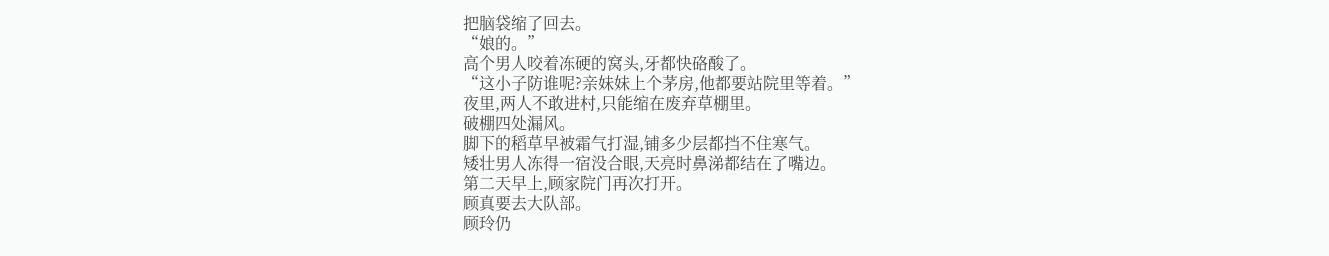把脑袋缩了回去。
“娘的。”
高个男人咬着冻硬的窝头,牙都快硌酸了。
“这小子防谁呢?亲妹妹上个茅房,他都要站院里等着。”
夜里,两人不敢进村,只能缩在废弃草棚里。
破棚四处漏风。
脚下的稻草早被霜气打湿,铺多少层都挡不住寒气。
矮壮男人冻得一宿没合眼,天亮时鼻涕都结在了嘴边。
第二天早上,顾家院门再次打开。
顾真要去大队部。
顾玲仍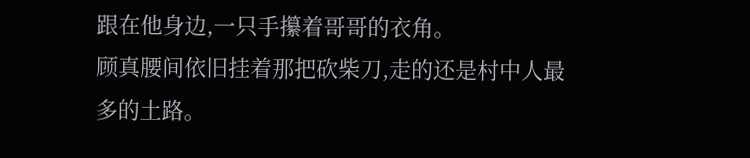跟在他身边,一只手攥着哥哥的衣角。
顾真腰间依旧挂着那把砍柴刀,走的还是村中人最多的土路。